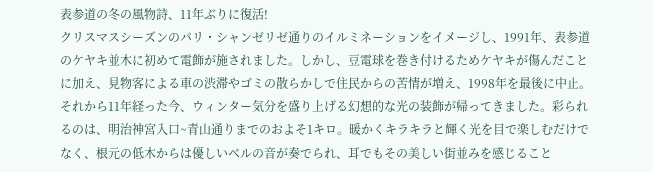表参道の冬の風物詩、11年ぶりに復活!
クリスマスシーズンのパリ・シャンゼリゼ通りのイルミネーションをイメージし、1991年、表参道のケヤキ並木に初めて電飾が施されました。しかし、豆電球を巻き付けるためケヤキが傷んだことに加え、見物客による車の渋滞やゴミの散らかしで住民からの苦情が増え、1998年を最後に中止。
それから11年経った今、ウィンター気分を盛り上げる幻想的な光の装飾が帰ってきました。彩られるのは、明治神宮入口~青山通りまでのおよそ1キロ。暖かくキラキラと輝く光を目で楽しむだけでなく、根元の低木からは優しいベルの音が奏でられ、耳でもその美しい街並みを感じること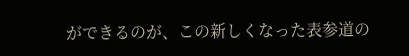ができるのが、この新しくなった表参道の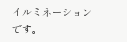イルミネーションです。